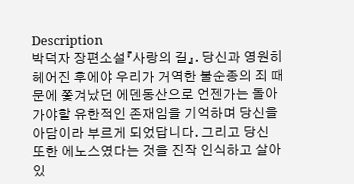Description
박덕자 장편소설『사랑의 길』. 당신과 영원히 헤어진 후에야 우리가 거역한 불순종의 죄 때문에 쫓겨났던 에덴동산으로 언젠가는 돌아가야할 유한적인 존재임을 기억하며 당신을 아담이라 부르게 되었답니다. 그리고 당신 또한 에노스였다는 것을 진작 인식하고 살아있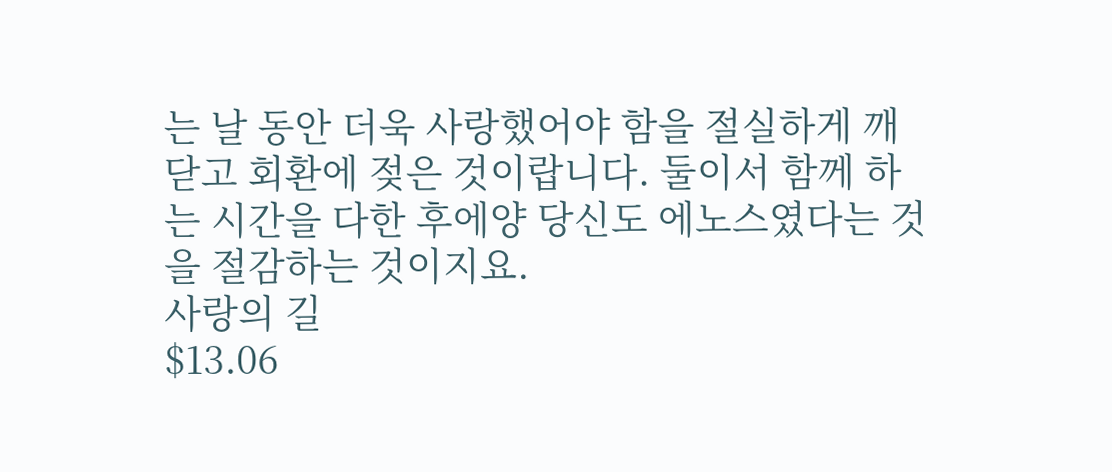는 날 동안 더욱 사랑했어야 함을 절실하게 깨닫고 회환에 젖은 것이랍니다. 둘이서 함께 하는 시간을 다한 후에양 당신도 에노스였다는 것을 절감하는 것이지요.
사랑의 길
$13.06